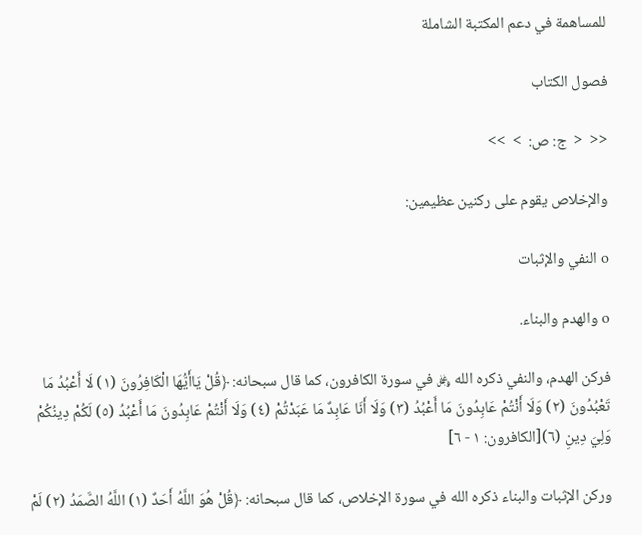للمساهمة في دعم المكتبة الشاملة

فصول الكتاب

<<  <  ج: ص:  >  >>

والإخلاص يقوم على ركنين عظيمين:

o النفي والإثبات

o والهدم والبناء.

فركن الهدم، والنفي ذكره الله ﷿ في سورة الكافرون، كما قال سبحانه: ﴿قُلْ يَاأَيُّهَا الْكَافِرُونَ (١) لَا أَعْبُدُ مَا تَعْبُدُونَ (٢) وَلَا أَنْتُمْ عَابِدُونَ مَا أَعْبُدُ (٣) وَلَا أَنَا عَابِدٌ مَا عَبَدْتُمْ (٤) وَلَا أَنْتُمْ عَابِدُونَ مَا أَعْبُدُ (٥) لَكُمْ دِينُكُمْ وَلِيَ دِينِ (٦)[الكافرون: ١ - ٦]

وركن الإثبات والبناء ذكره الله في سورة الإخلاص، كما قال سبحانه: ﴿قُلْ هُوَ اللَّهُ أَحَدٌ (١) اللَّهُ الصَّمَدُ (٢) لَمْ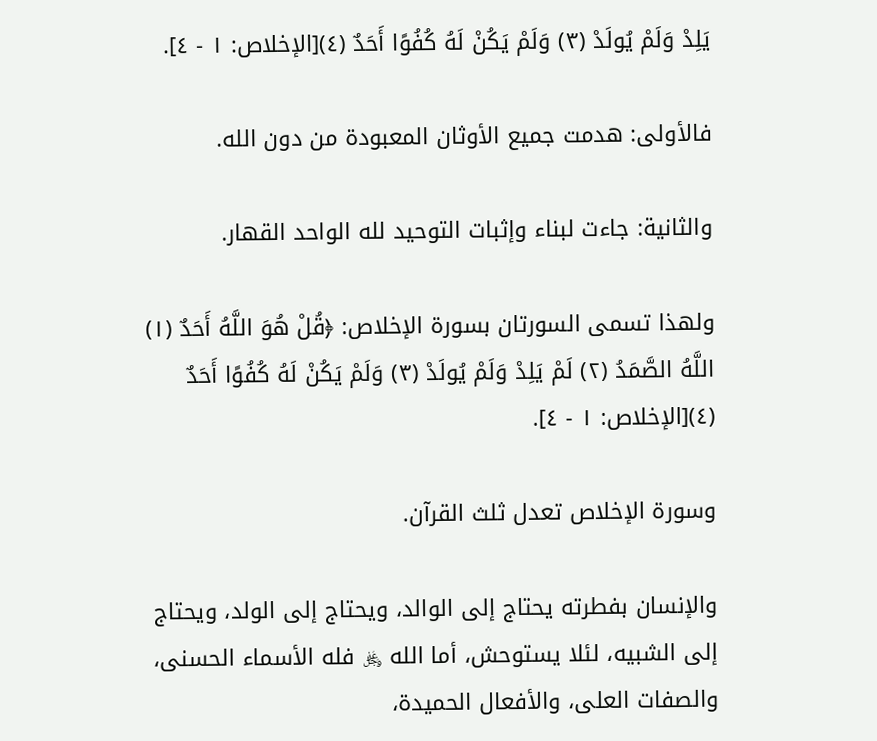يَلِدْ وَلَمْ يُولَدْ (٣) وَلَمْ يَكُنْ لَهُ كُفُوًا أَحَدٌ (٤)[الإخلاص: ١ - ٤].

فالأولى: هدمت جميع الأوثان المعبودة من دون الله.

والثانية: جاءت لبناء وإثبات التوحيد لله الواحد القهار.

ولهذا تسمى السورتان بسورة الإخلاص: ﴿قُلْ هُوَ اللَّهُ أَحَدٌ (١) اللَّهُ الصَّمَدُ (٢) لَمْ يَلِدْ وَلَمْ يُولَدْ (٣) وَلَمْ يَكُنْ لَهُ كُفُوًا أَحَدٌ (٤)[الإخلاص: ١ - ٤].

وسورة الإخلاص تعدل ثلث القرآن.

والإنسان بفطرته يحتاج إلى الوالد، ويحتاج إلى الولد، ويحتاج إلى الشبيه، لئلا يستوحش، أما الله ﷿ فله الأسماء الحسنى، والصفات العلى، والأفعال الحميدة،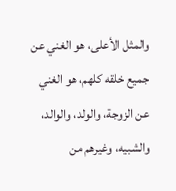والمثل الأعلى، هو الغني عن جميع خلقه كلهم، هو الغني عن الزوجة، والولد، والوالد، والشبيه، وغيرهم من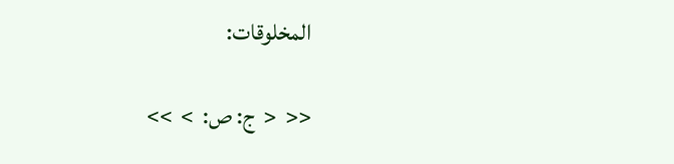المخلوقات:

<<  <  ج: ص:  >  >>